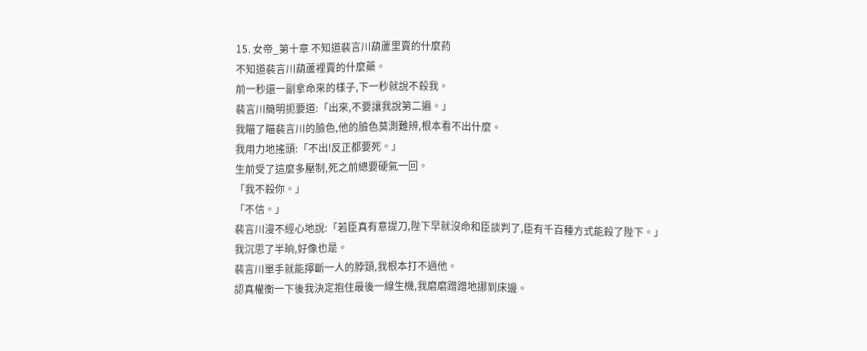15. 女帝_第十章 不知道裴言川葫蘆里賣的什麼葯
不知道裴言川葫蘆裡賣的什麼藥。
前一秒還一副拿命來的樣子,下一秒就說不殺我。
裴言川簡明扼要道:「出來,不要讓我說第二遍。」
我瞄了瞄裴言川的臉色,他的臉色莫測難辨,根本看不出什麼。
我用力地搖頭:「不出!反正都要死。」
生前受了這麼多壓制,死之前總要硬氣一回。
「我不殺你。」
「不信。」
裴言川漫不經心地說:「若臣真有意提刀,陛下早就沒命和臣談判了,臣有千百種方式能殺了陛下。」
我沉思了半晌,好像也是。
裴言川單手就能擰斷一人的脖頸,我根本打不過他。
認真權衡一下後我決定抱住最後一線生機,我磨磨蹭蹭地挪到床邊。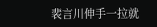裴言川伸手一拉就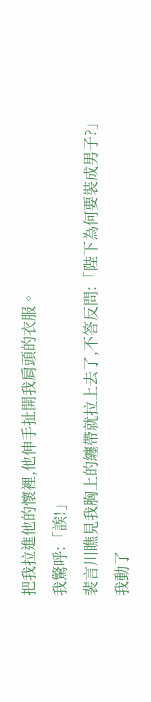把我拉進他的懷裡,他伸手扯開我肩頭的衣服。
我驚呼:「誒!」
裴言川瞧見我胸上的纏帶就拉上去了,不答反問:「陛下為何要裝成男子?」
我動了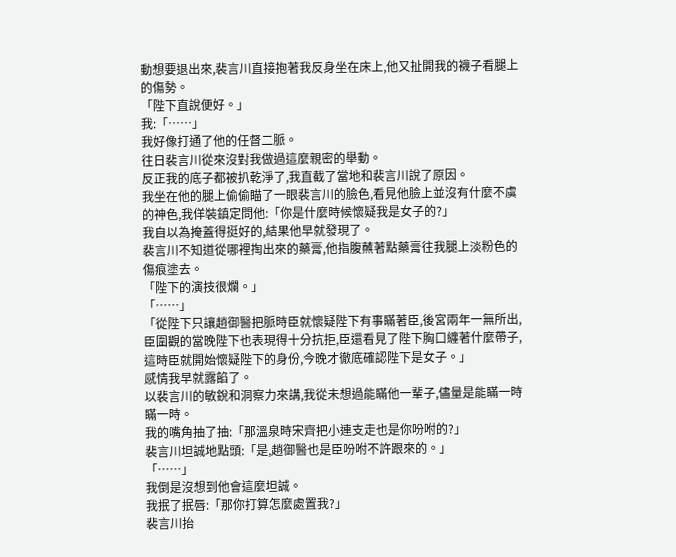動想要退出來,裴言川直接抱著我反身坐在床上,他又扯開我的襪子看腿上的傷勢。
「陛下直說便好。」
我:「……」
我好像打通了他的任督二脈。
往日裴言川從來沒對我做過這麼親密的舉動。
反正我的底子都被扒乾淨了,我直截了當地和裴言川說了原因。
我坐在他的腿上偷偷瞄了一眼裴言川的臉色,看見他臉上並沒有什麼不虞的神色,我佯裝鎮定問他:「你是什麼時候懷疑我是女子的?」
我自以為掩蓋得挺好的,結果他早就發現了。
裴言川不知道從哪裡掏出來的藥膏,他指腹蘸著點藥膏往我腿上淡粉色的傷痕塗去。
「陛下的演技很爛。」
「……」
「從陛下只讓趙御醫把脈時臣就懷疑陛下有事瞞著臣,後宮兩年一無所出,臣圍觀的當晚陛下也表現得十分抗拒,臣還看見了陛下胸口纏著什麼帶子,這時臣就開始懷疑陛下的身份,今晚才徹底確認陛下是女子。」
感情我早就露餡了。
以裴言川的敏銳和洞察力來講,我從未想過能瞞他一輩子,儘量是能瞞一時瞞一時。
我的嘴角抽了抽:「那溫泉時宋齊把小連支走也是你吩咐的?」
裴言川坦誠地點頭:「是,趙御醫也是臣吩咐不許跟來的。」
「……」
我倒是沒想到他會這麼坦誠。
我抿了抿唇:「那你打算怎麼處置我?」
裴言川抬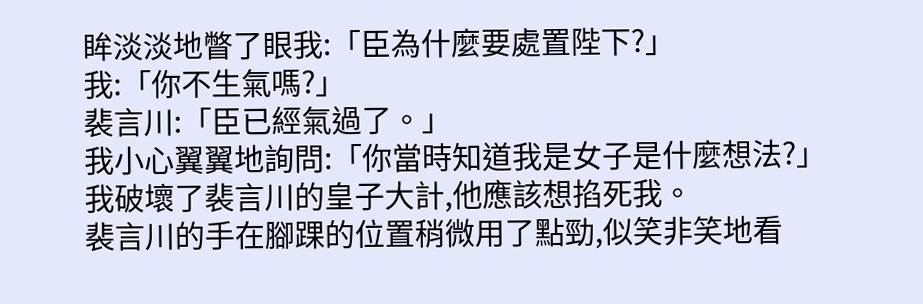眸淡淡地瞥了眼我:「臣為什麼要處置陛下?」
我:「你不生氣嗎?」
裴言川:「臣已經氣過了。」
我小心翼翼地詢問:「你當時知道我是女子是什麼想法?」
我破壞了裴言川的皇子大計,他應該想掐死我。
裴言川的手在腳踝的位置稍微用了點勁,似笑非笑地看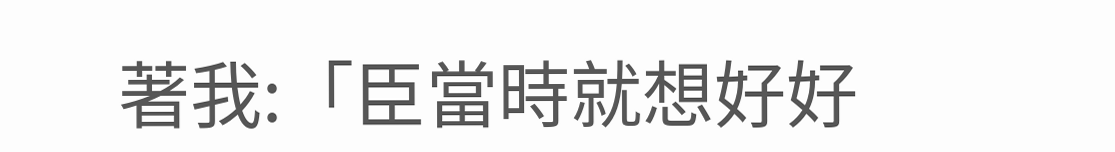著我:「臣當時就想好好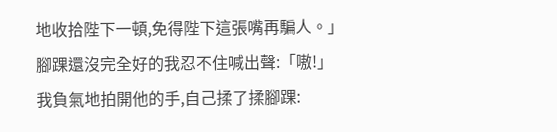地收拾陛下一頓,免得陛下這張嘴再騙人。」
腳踝還沒完全好的我忍不住喊出聲:「嗷!」
我負氣地拍開他的手,自己揉了揉腳踝: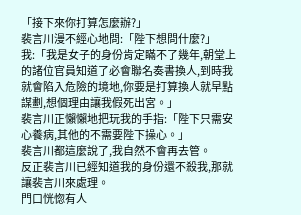「接下來你打算怎麼辦?」
裴言川漫不經心地問:「陛下想問什麼?」
我:「我是女子的身份肯定瞞不了幾年,朝堂上的諸位官員知道了必會聯名奏書換人,到時我就會陷入危險的境地,你要是打算換人就早點謀劃,想個理由讓我假死出宮。」
裴言川正懶懶地把玩我的手指:「陛下只需安心養病,其他的不需要陛下操心。」
裴言川都這麼說了,我自然不會再去管。
反正裴言川已經知道我的身份還不殺我,那就讓裴言川來處理。
門口恍惚有人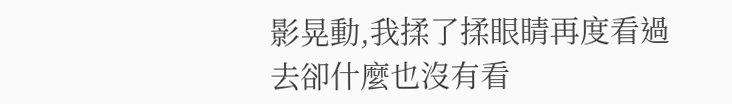影晃動,我揉了揉眼睛再度看過去卻什麼也沒有看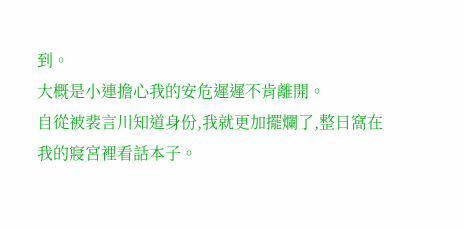到。
大概是小連擔心我的安危遲遲不肯離開。
自從被裴言川知道身份,我就更加擺爛了,整日窩在我的寢宮裡看話本子。